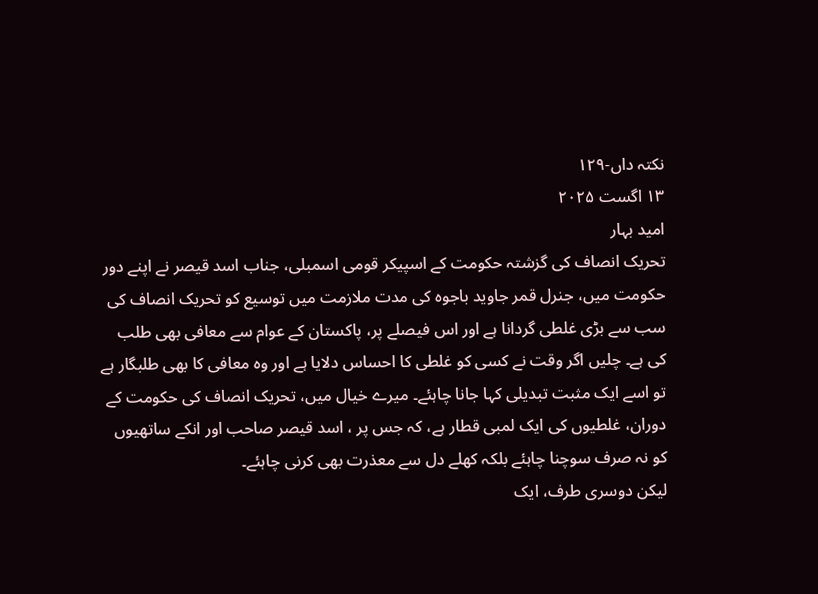نکتہ داں-۱۲۹
۱۳ اگست ۲۰۲۵
امید بہار
تحریک انصاف کی گزشتہ حکومت کے اسپیکر قومی اسمبلی، جناب اسد قیصر نے اپنے دور حکومت میں، جنرل قمر جاوید باجوہ کی مدت ملازمت میں توسیع کو تحریک انصاف کی سب سے بڑی غلطی گردانا ہے اور اس فیصلے پر، پاکستان کے عوام سے معافی بھی طلب کی ہے۔ چلیں اگر وقت نے کسی کو غلطی کا احساس دلایا ہے اور وہ معافی کا بھی طلبگار ہے تو اسے ایک مثبت تبدیلی کہا جانا چاہئے۔ میرے خیال میں، تحریک انصاف کی حکومت کے دوران، غلطیوں کی ایک لمبی قطار ہے، کہ جس پر ، اسد قیصر صاحب اور انکے ساتھیوں کو نہ صرف سوچنا چاہئے بلکہ کھلے دل سے معذرت بھی کرنی چاہئے۔
لیکن دوسری طرف، ایک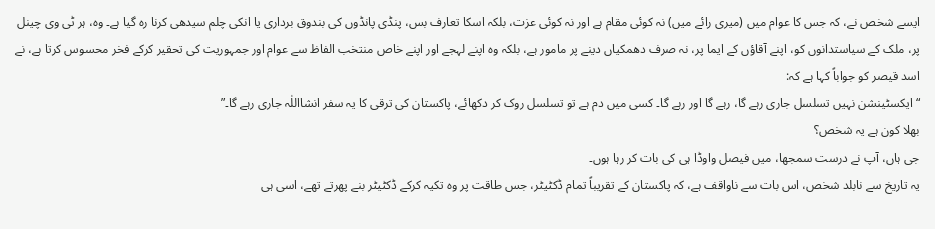ایسے شخص نے، کہ جس کا عوام میں (میری رائے میں) نہ کوئی مقام ہے اور نہ کوئی عزت، بلکہ اسکا تعارف بس، پنڈی پانڈوں کی بندوق برداری یا انکی چلم سیدھی کرنا رہ گیا ہے۔ وہ، ہر ٹی وی چینل پر، ملک کے سیاستدانوں کو، اپنے آقاؤں کے ایما پر، نہ صرف دھمکیاں دینے پر مامور ہے، بلکہ وہ اپنے لہجے اور اپنے خاص منتخب الفاظ سے عوام اور جمہوریت کی تحقیر کرکے فخر محسوس کرتا ہے، نے اسد قیصر کو جواباً کہا ہے کہ:
“ایکسٹینشن نہیں تسلسل جاری رہے گا، رہے گا اور رہے گا۔ کسی میں دم ہے تو تسلسل روک کر دکھائے، پاکستان کی ترقی کا یہ سفر انشااللٰہ جاری رہے گا۔”
بھلا کون ہے یہ شخص؟
جی ہاں، آپ نے درست سمجھا، میں فیصل واوڈا ہی کی بات کر رہا ہوں۔
یہ تاریخ سے نابلد شخص، اس بات سے ناواقف ہے، کہ پاکستان کے تقریباً تمام ڈکٹیٹر، جس طاقت پر وہ تکیہ کرکے ڈکٹیٹر بنے پھرتے تھے، اسی ہی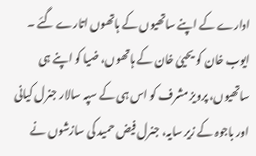ادارے کے اپنے ساتھیوں کے ہاتھوں اتارے گئے ۔
ایوب خان کو یحییٰ خان کے ہاتھوں، ضیا کو اپنے ہی ساتھیوں، پرویز مشرف کو اس ہی کے سپہ سالار جنرل کیانی اور باجوہ کے زیر سایہ، جنرل فیض حمید کی سازشوں نے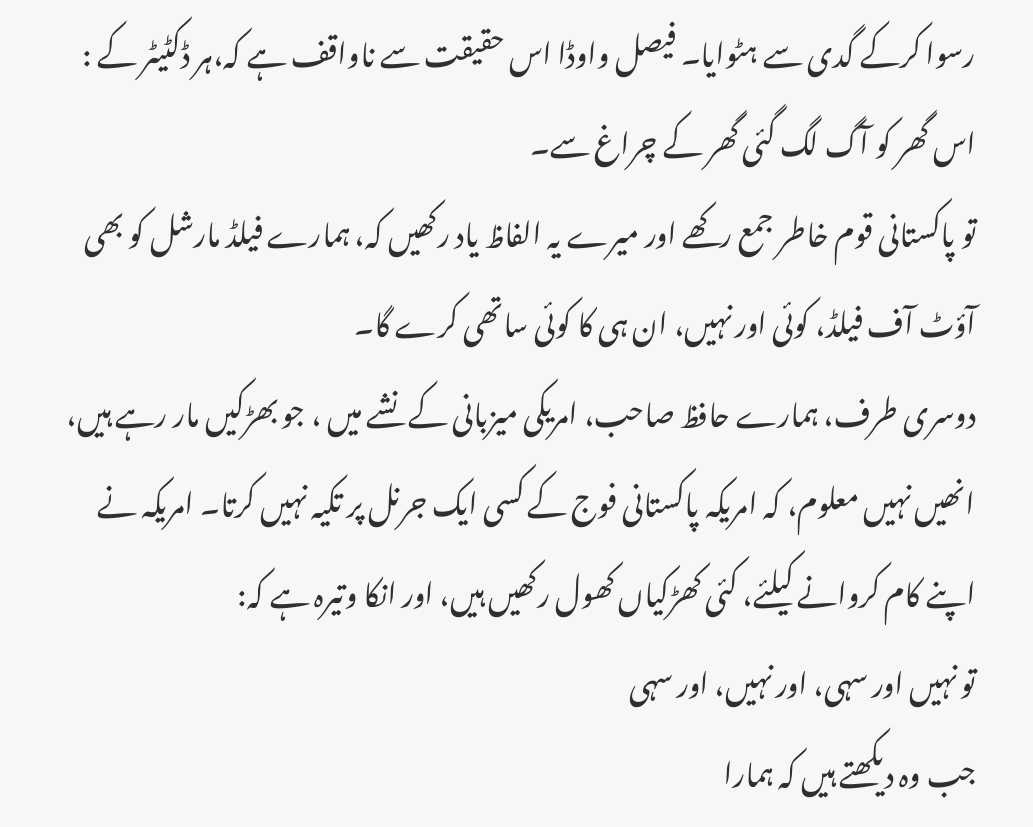رسوا کرکے گدی سے ہٹوایا۔ فیصل واوڈا اس حقیقت سے ناواقف ہے کہ،ہر ڈکٹیٹر کے :
اس گھر کو آگ لگ گئی گھر کے چراغ سے۔
تو پاکستانی قوم خاطر جمع رکھے اور میرے یہ الفاظ یاد رکھیں کہ، ہمارے فیلڈ مارشل کو بھی آؤٹ آف فیلڈ، کوئی اور نہیں، ان ہی کا کوئی ساتھی کرے گا۔
دوسری طرف، ہمارے حافظ صاحب، امریکی میزبانی کے نشے میں ، جو بھڑکیں مار رہے ہیں، انھیں نہیں معلوم، کہ امریکہ پاکستانی فوج کے کسی ایک جرنل پر تکیہ نہیں کرتا۔ امریکہ نے اپنے کام کروانے کیلئے، کئی کھڑکیاں کھول رکھیں ہیں، اور انکا وتیرہ ہے کہ:
تو نہیں اور سہی، اور نہیں، اور سہی
جب وہ دیکھتے ہیں کہ ہمارا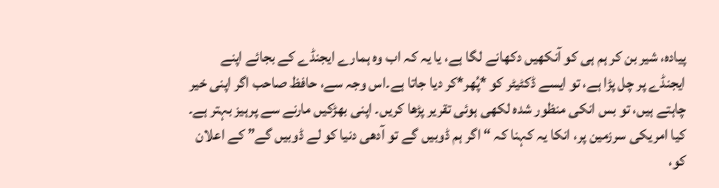پیادہ، شیر بن کر ہم ہی کو آنکھیں دکھانے لگا ہے، یا یہ کہ اب وہ ہمارے ایجنڈے کے بجائے اپنے ایجنڈے پر چل پڑا ہے، تو ایسے ڈکٹیٹر کو *پُھر*کر دیا جاتا ہے۔اس وجہ سے، حافظ صاحب اگر اپنی خیر چاہتے ہیں، تو بس انکی منظور شدہ لکھی ہوئی تقریر پڑھا کریں۔ اپنی بھڑکیں مارنے سے پرہیز بہتر ہے۔ کیا امریکی سرزمین پر، انکا یہ کہنا کہ “ اگر ہم ڈوبیں گے تو آدھی دنیا کو لے ڈوبیں گے” کے اعلان کو،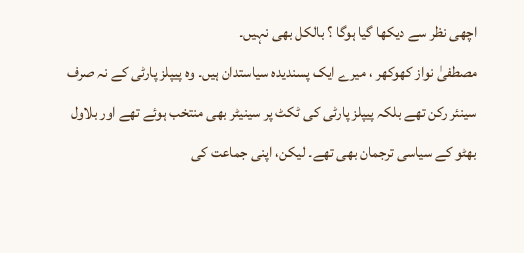اچھی نظر سے دیکھا گیا ہوگا ؟ بالکل بھی نہیں۔
مصطفیٰ نواز کھوکھر ، میرے ایک پسندیدہ سیاستدان ہیں۔ وہ پیپلز پارٹی کے نہ صرف سینئر رکن تھے بلکہ پیپلز پارٹی کی ٹکٹ پر سینیٹر بھی منتخب ہوئے تھے اور بلاول بھٹو کے سیاسی ترجمان بھی تھے۔ لیکن، اپنی جماعت کی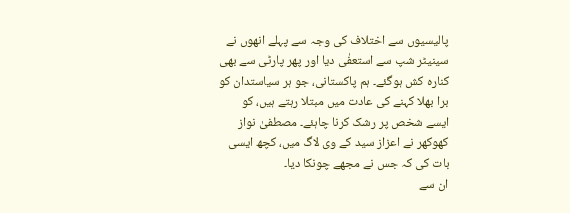پالیسیوں سے اختلاف کی وجہ سے پہلے انھوں نے سینیٹر شپ سے استعفٰی دیا اور پھر پارٹی سے بھی کنارہ کش ہوگئے۔ ہم پاکستانی، جو ہر سیاستدان کو برا بھلا کہنے کی عادت میں مبتلا رہتے ہیں، کو ایسے شخص پر رشک کرنا چاہئے۔ مصطفیٰ نواز کھوکھر نے اعزاز سید کے وی لاگ میں، کچھ ایسی بات کی کہ جس نے مجھے چونکا دیا۔
ان سے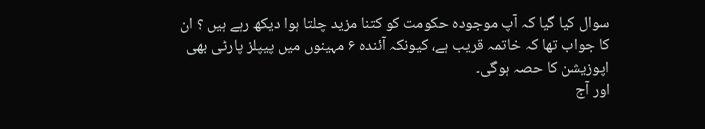سوال کیا گیا کہ آپ موجودہ حکومت کو کتنا مزید چلتا ہوا دیکھ رہے ہیں ؟ ان کا جواب تھا کہ خاتمہ قریب ہے، کیونکہ آئندہ ۶ مہینوں میں پیپلز پارٹی بھی اپوزیشن کا حصہ ہوگی۔
اور آج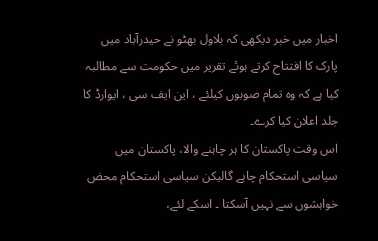اخبار میں خبر دیکھی کہ بلاول بھٹو نے حیدرآباد میں پارک کا افتتاح کرتے ہوئے تقریر میں حکومت سے مطالبہ کیا ہے کہ وہ تمام صوبوں کیلئے ، این ایف سی ، ایوارڈ کا جلد اعلان کیا کرے۔
اس وقت پاکستان کا ہر چاہنے والا، پاکستان میں سیاسی استحکام چاہے گالیکن سیاسی استحکام محض خواہشوں سے نہیں آسکتا ۔ اسکے لئے،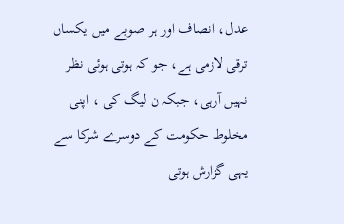عدل، انصاف اور ہر صوبے میں یکساں ترقی لازمی ہے، جو کہ ہوتی ہوئی نظر نہیں آرہی، جبکہ ن لیگ کی ، اپنی مخلوط حکومت کے دوسرے شرکا سے یہی گزارش ہوتی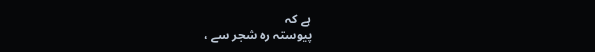ہے کہ
پیوستہ رہ شجر سے ،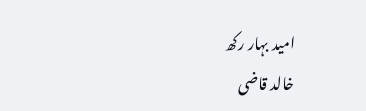امید بہار رکھ
خالد قاضی